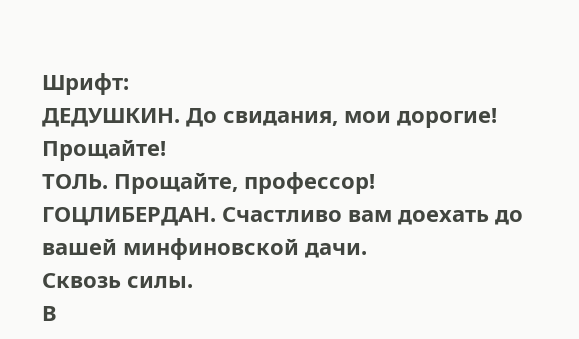Шрифт:
ДЕДУШКИН. До свидания, мои дорогие! Прощайте!
ТОЛЬ. Прощайте, профессор!
ГОЦЛИБЕРДАН. Счастливо вам доехать до вашей минфиновской дачи.
Сквозь силы.
В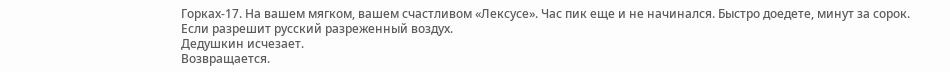Горках-17. На вашем мягком, вашем счастливом «Лексусе». Час пик еще и не начинался. Быстро доедете, минут за сорок. Если разрешит русский разреженный воздух.
Дедушкин исчезает.
Возвращается.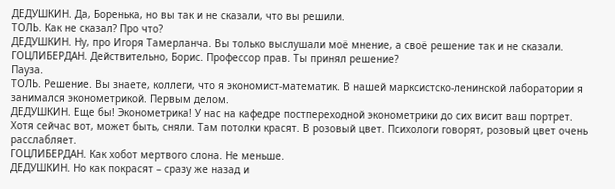ДЕДУШКИН. Да, Боренька, но вы так и не сказали, что вы решили.
ТОЛЬ. Как не сказал? Про что?
ДЕДУШКИН. Ну, про Игоря Тамерланча. Вы только выслушали моё мнение, а своё решение так и не сказали.
ГОЦЛИБЕРДАН. Действительно, Борис. Профессор прав. Ты принял решение?
Пауза.
ТОЛЬ. Решение. Вы знаете, коллеги, что я экономист-математик. В нашей марксистско-ленинской лаборатории я занимался эконометрикой. Первым делом.
ДЕДУШКИН. Еще бы! Эконометрика! У нас на кафедре постпереходной эконометрики до сих висит ваш портрет. Хотя сейчас вот, может быть, сняли. Там потолки красят. В розовый цвет. Психологи говорят, розовый цвет очень расслабляет.
ГОЦЛИБЕРДАН. Как хобот мертвого слона. Не меньше.
ДЕДУШКИН. Но как покрасят – сразу же назад и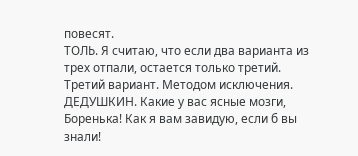повесят.
ТОЛЬ. Я считаю, что если два варианта из трех отпали, остается только третий. Третий вариант. Методом исключения.
ДЕДУШКИН. Какие у вас ясные мозги, Боренька! Как я вам завидую, если б вы знали!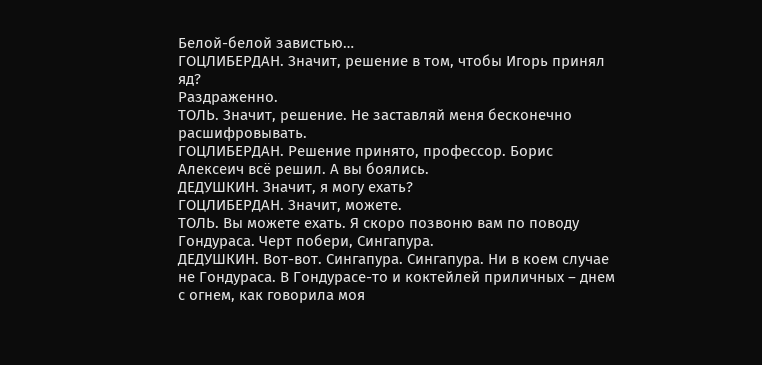Белой-белой завистью…
ГОЦЛИБЕРДАН. Значит, решение в том, чтобы Игорь принял яд?
Раздраженно.
ТОЛЬ. Значит, решение. Не заставляй меня бесконечно расшифровывать.
ГОЦЛИБЕРДАН. Решение принято, профессор. Борис Алексеич всё решил. А вы боялись.
ДЕДУШКИН. Значит, я могу ехать?
ГОЦЛИБЕРДАН. Значит, можете.
ТОЛЬ. Вы можете ехать. Я скоро позвоню вам по поводу Гондураса. Черт побери, Сингапура.
ДЕДУШКИН. Вот-вот. Сингапура. Сингапура. Ни в коем случае не Гондураса. В Гондурасе-то и коктейлей приличных – днем с огнем, как говорила моя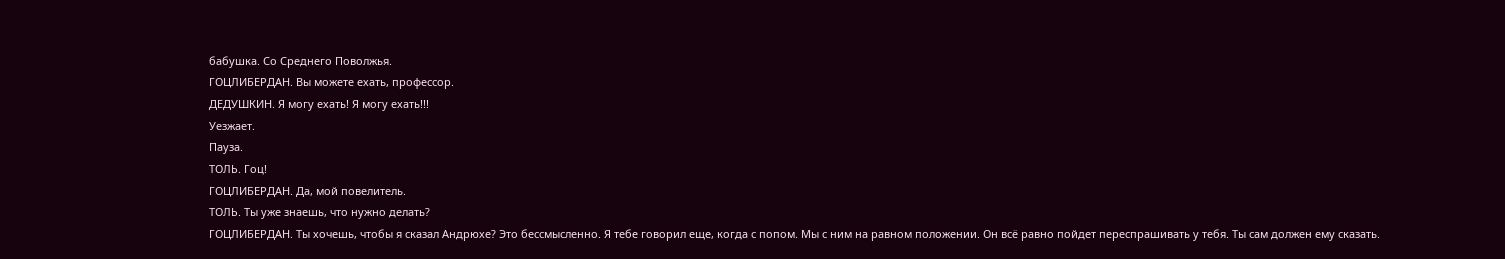бабушка. Со Среднего Поволжья.
ГОЦЛИБЕРДАН. Вы можете ехать, профессор.
ДЕДУШКИН. Я могу ехать! Я могу ехать!!!
Уезжает.
Пауза.
ТОЛЬ. Гоц!
ГОЦЛИБЕРДАН. Да, мой повелитель.
ТОЛЬ. Ты уже знаешь, что нужно делать?
ГОЦЛИБЕРДАН. Ты хочешь, чтобы я сказал Андрюхе? Это бессмысленно. Я тебе говорил еще, когда с попом. Мы с ним на равном положении. Он всё равно пойдет переспрашивать у тебя. Ты сам должен ему сказать.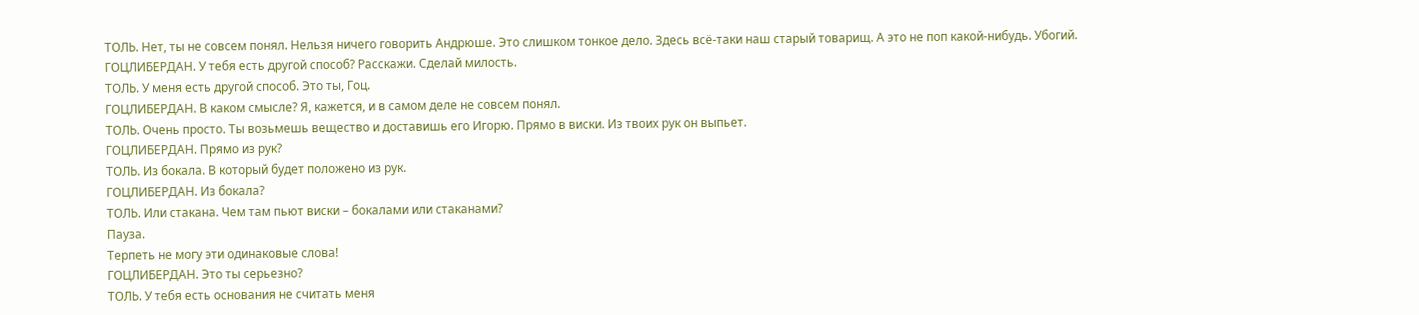ТОЛЬ. Нет, ты не совсем понял. Нельзя ничего говорить Андрюше. Это слишком тонкое дело. Здесь всё-таки наш старый товарищ. А это не поп какой-нибудь. Убогий.
ГОЦЛИБЕРДАН. У тебя есть другой способ? Расскажи. Сделай милость.
ТОЛЬ. У меня есть другой способ. Это ты, Гоц.
ГОЦЛИБЕРДАН. В каком смысле? Я, кажется, и в самом деле не совсем понял.
ТОЛЬ. Очень просто. Ты возьмешь вещество и доставишь его Игорю. Прямо в виски. Из твоих рук он выпьет.
ГОЦЛИБЕРДАН. Прямо из рук?
ТОЛЬ. Из бокала. В который будет положено из рук.
ГОЦЛИБЕРДАН. Из бокала?
ТОЛЬ. Или стакана. Чем там пьют виски – бокалами или стаканами?
Пауза.
Терпеть не могу эти одинаковые слова!
ГОЦЛИБЕРДАН. Это ты серьезно?
ТОЛЬ. У тебя есть основания не считать меня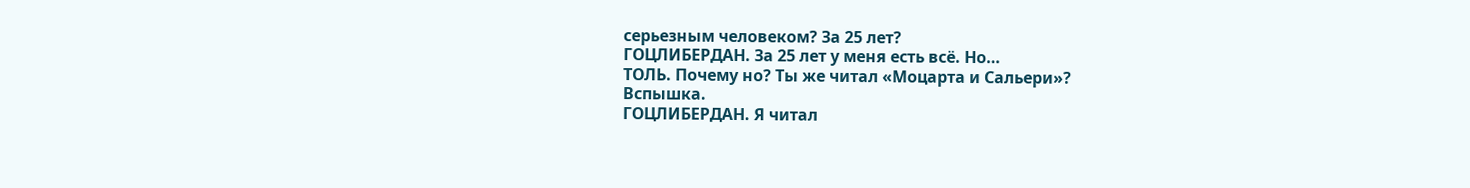серьезным человеком? За 25 лет?
ГОЦЛИБЕРДАН. За 25 лет у меня есть всё. Но…
ТОЛЬ. Почему но? Ты же читал «Моцарта и Сальери»?
Вспышка.
ГОЦЛИБЕРДАН. Я читал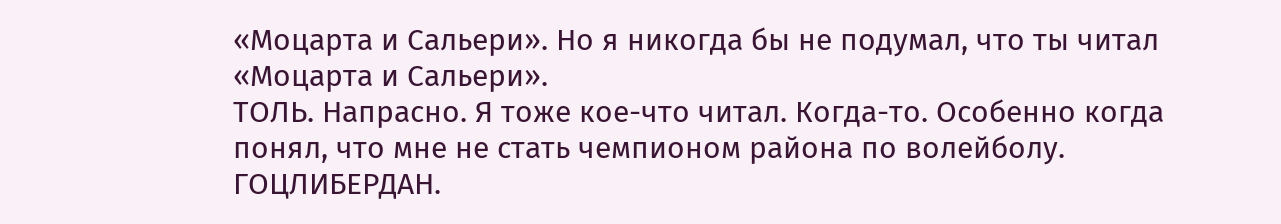«Моцарта и Сальери». Но я никогда бы не подумал, что ты читал «Моцарта и Сальери».
ТОЛЬ. Напрасно. Я тоже кое-что читал. Когда-то. Особенно когда понял, что мне не стать чемпионом района по волейболу.
ГОЦЛИБЕРДАН.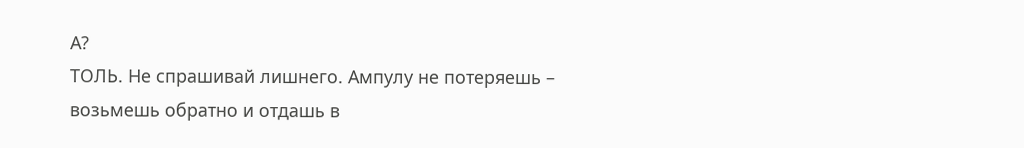А?
ТОЛЬ. Не спрашивай лишнего. Ампулу не потеряешь – возьмешь обратно и отдашь в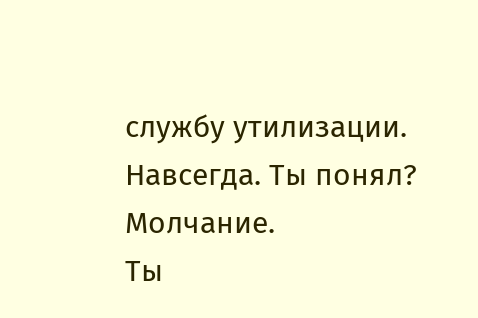службу утилизации. Навсегда. Ты понял?
Молчание.
Ты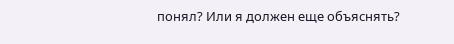понял? Или я должен еще объяснять?